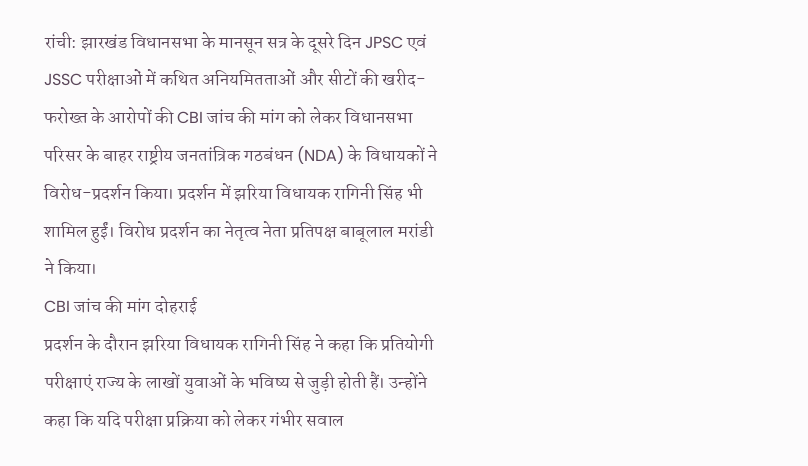रांची: झारखंड विधानसभा के मानसून सत्र के दूसरे दिन JPSC एवं JSSC परीक्षाओं में कथित अनियमितताओं और सीटों की खरीद-फरोख्त के आरोपों की CBI जांच की मांग को लेकर विधानसभा परिसर के बाहर राष्ट्रीय जनतांत्रिक गठबंधन (NDA) के विधायकों ने विरोध-प्रदर्शन किया। प्रदर्शन में झरिया विधायक रागिनी सिंह भी शामिल हुईं। विरोध प्रदर्शन का नेतृत्व नेता प्रतिपक्ष बाबूलाल मरांडी ने किया।
CBI जांच की मांग दोहराई
प्रदर्शन के दौरान झरिया विधायक रागिनी सिंह ने कहा कि प्रतियोगी परीक्षाएं राज्य के लाखों युवाओं के भविष्य से जुड़ी होती हैं। उन्होंने कहा कि यदि परीक्षा प्रक्रिया को लेकर गंभीर सवाल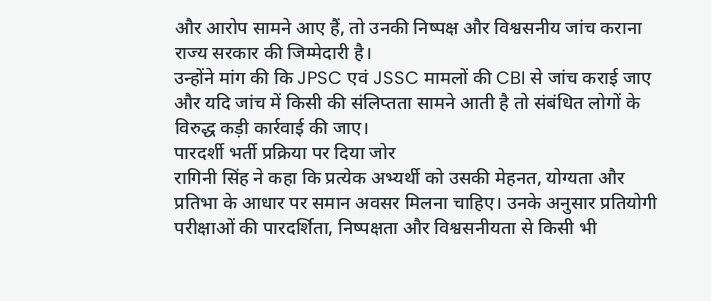और आरोप सामने आए हैं, तो उनकी निष्पक्ष और विश्वसनीय जांच कराना राज्य सरकार की जिम्मेदारी है।
उन्होंने मांग की कि JPSC एवं JSSC मामलों की CBI से जांच कराई जाए और यदि जांच में किसी की संलिप्तता सामने आती है तो संबंधित लोगों के विरुद्ध कड़ी कार्रवाई की जाए।
पारदर्शी भर्ती प्रक्रिया पर दिया जोर
रागिनी सिंह ने कहा कि प्रत्येक अभ्यर्थी को उसकी मेहनत, योग्यता और प्रतिभा के आधार पर समान अवसर मिलना चाहिए। उनके अनुसार प्रतियोगी परीक्षाओं की पारदर्शिता, निष्पक्षता और विश्वसनीयता से किसी भी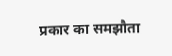प्रकार का समझौता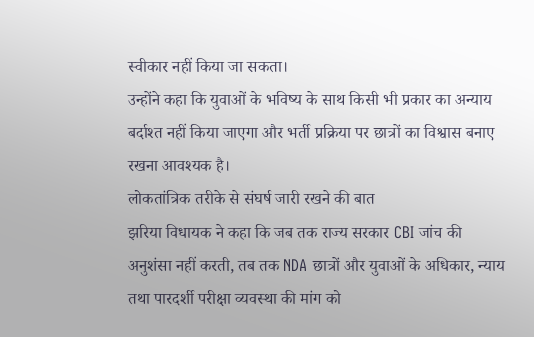स्वीकार नहीं किया जा सकता।
उन्होंने कहा कि युवाओं के भविष्य के साथ किसी भी प्रकार का अन्याय बर्दाश्त नहीं किया जाएगा और भर्ती प्रक्रिया पर छात्रों का विश्वास बनाए रखना आवश्यक है।
लोकतांत्रिक तरीके से संघर्ष जारी रखने की बात
झरिया विधायक ने कहा कि जब तक राज्य सरकार CBI जांच की अनुशंसा नहीं करती, तब तक NDA छात्रों और युवाओं के अधिकार, न्याय तथा पारदर्शी परीक्षा व्यवस्था की मांग को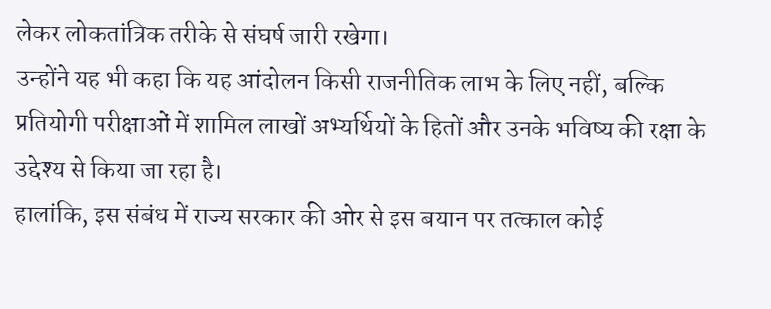लेकर लोकतांत्रिक तरीके से संघर्ष जारी रखेगा।
उन्होंने यह भी कहा कि यह आंदोलन किसी राजनीतिक लाभ के लिए नहीं, बल्कि प्रतियोगी परीक्षाओं में शामिल लाखों अभ्यर्थियों के हितों और उनके भविष्य की रक्षा के उद्देश्य से किया जा रहा है।
हालांकि, इस संबंध में राज्य सरकार की ओर से इस बयान पर तत्काल कोई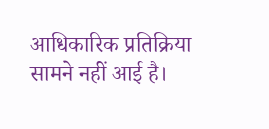आधिकारिक प्रतिक्रिया सामने नहीं आई है।